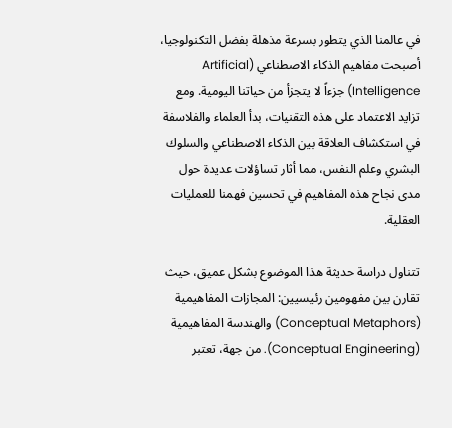في عالمنا الذي يتطور بسرعة مذهلة بفضل التكنولوجيا، أصبحت مفاهيم الذكاء الاصطناعي (Artificial Intelligence) جزءاً لا يتجزأ من حياتنا اليومية. ومع تزايد الاعتماد على هذه التقنيات، بدأ العلماء والفلاسفة في استكشاف العلاقة بين الذكاء الاصطناعي والسلوك البشري وعلم النفس، مما أثار تساؤلات عديدة حول مدى نجاح هذه المفاهيم في تحسين فهمنا للعمليات العقلية.

تتناول دراسة حديثة هذا الموضوع بشكل عميق، حيث تقارن بين مفهومين رئيسيين: المجازات المفاهيمية (Conceptual Metaphors) والهندسة المفاهيمية (Conceptual Engineering). من جهة، تعتبر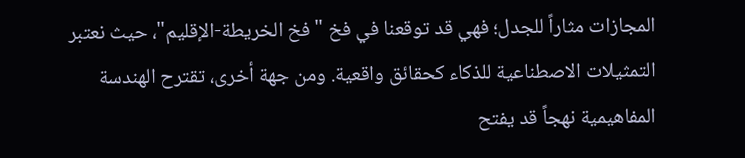المجازات مثاراً للجدل؛ فهي قد توقعنا في فخ "فخ الخريطة-الإقليم"، حيث نعتبر التمثيلات الاصطناعية للذكاء كحقائق واقعية. ومن جهة أخرى، تقترح الهندسة المفاهيمية نهجاً قد يفتح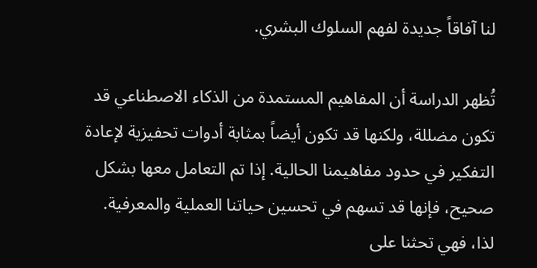لنا آفاقاً جديدة لفهم السلوك البشري.

تُظهر الدراسة أن المفاهيم المستمدة من الذكاء الاصطناعي قد تكون مضللة، ولكنها قد تكون أيضاً بمثابة أدوات تحفيزية لإعادة التفكير في حدود مفاهيمنا الحالية. إذا تم التعامل معها بشكل صحيح، فإنها قد تسهم في تحسين حياتنا العملية والمعرفية. لذا، فهي تحثنا على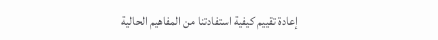إعادة تقييم كيفية استفادتنا من المفاهيم الحالية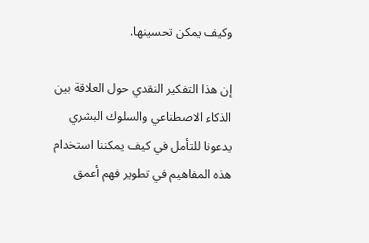وكيف يمكن تحسينها.

إن هذا التفكير النقدي حول العلاقة بين الذكاء الاصطناعي والسلوك البشري يدعونا للتأمل في كيف يمكننا استخدام هذه المفاهيم في تطوير فهم أعمق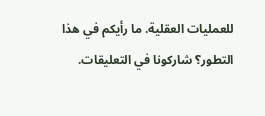للعمليات العقلية. ما رأيكم في هذا التطور؟ شاركونا في التعليقات.